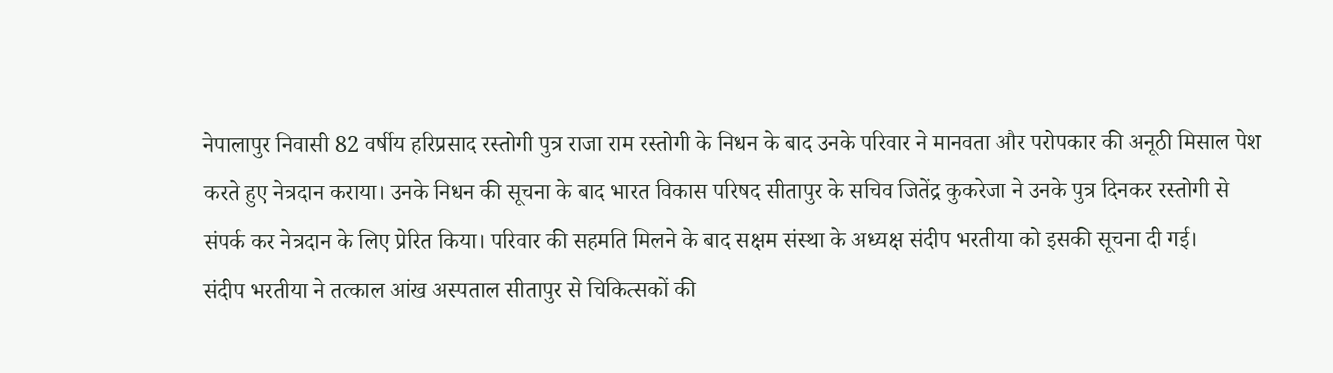नेपालापुर निवासी 82 वर्षीय हरिप्रसाद रस्तोगी पुत्र राजा राम रस्तोगी के निधन के बाद उनके परिवार ने मानवता और परोपकार की अनूठी मिसाल पेश करते हुए नेत्रदान कराया। उनके निधन की सूचना के बाद भारत विकास परिषद सीतापुर के सचिव जितेंद्र कुकरेजा ने उनके पुत्र दिनकर रस्तोगी से संपर्क कर नेत्रदान के लिए प्रेरित किया। परिवार की सहमति मिलने के बाद सक्षम संस्था के अध्यक्ष संदीप भरतीया को इसकी सूचना दी गई।
संदीप भरतीया ने तत्काल आंख अस्पताल सीतापुर से चिकित्सकों की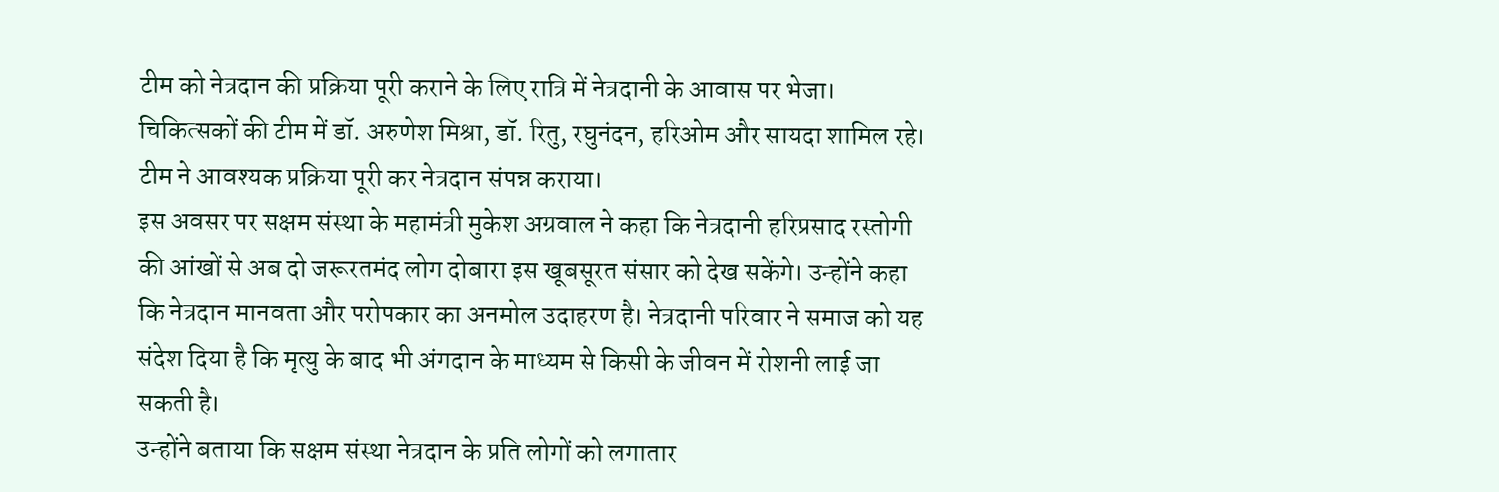टीम को नेत्रदान की प्रक्रिया पूरी कराने के लिए रात्रि में नेत्रदानी के आवास पर भेजा। चिकित्सकों की टीम में डॉ. अरुणेश मिश्रा, डॉ. रितु, रघुनंदन, हरिओम और सायदा शामिल रहे। टीम ने आवश्यक प्रक्रिया पूरी कर नेत्रदान संपन्न कराया।
इस अवसर पर सक्षम संस्था के महामंत्री मुकेश अग्रवाल ने कहा कि नेत्रदानी हरिप्रसाद रस्तोगी की आंखों से अब दो जरूरतमंद लोग दोबारा इस खूबसूरत संसार को देख सकेंगे। उन्होंने कहा कि नेत्रदान मानवता और परोपकार का अनमोल उदाहरण है। नेत्रदानी परिवार ने समाज को यह संदेश दिया है कि मृत्यु के बाद भी अंगदान के माध्यम से किसी के जीवन में रोशनी लाई जा सकती है।
उन्होंने बताया कि सक्षम संस्था नेत्रदान के प्रति लोगों को लगातार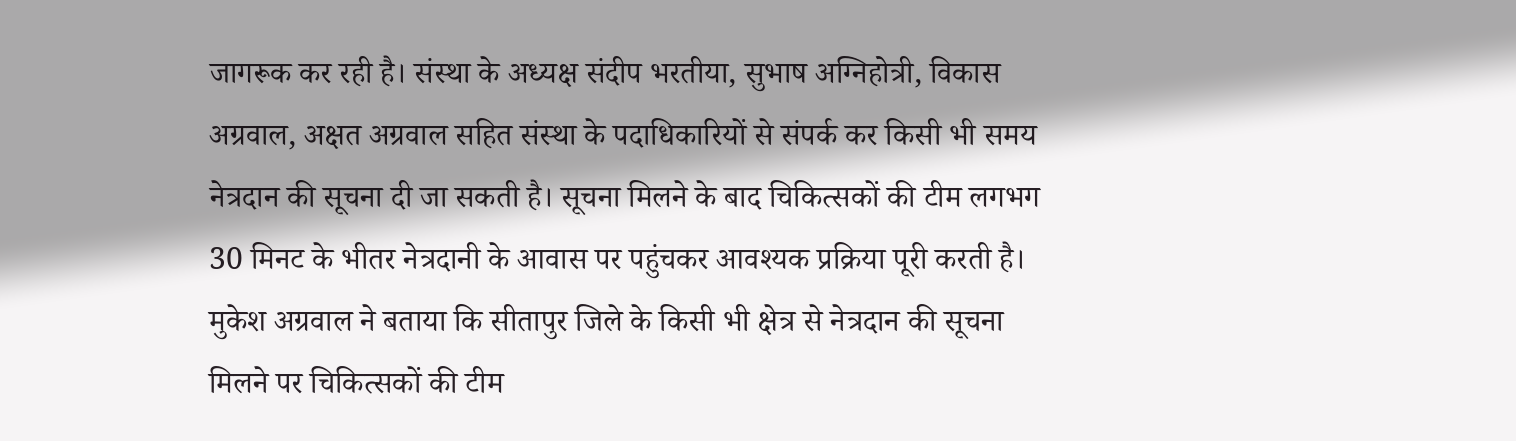जागरूक कर रही है। संस्था के अध्यक्ष संदीप भरतीया, सुभाष अग्निहोत्री, विकास अग्रवाल, अक्षत अग्रवाल सहित संस्था के पदाधिकारियों से संपर्क कर किसी भी समय नेत्रदान की सूचना दी जा सकती है। सूचना मिलने के बाद चिकित्सकों की टीम लगभग 30 मिनट के भीतर नेत्रदानी के आवास पर पहुंचकर आवश्यक प्रक्रिया पूरी करती है।
मुकेश अग्रवाल ने बताया कि सीतापुर जिले के किसी भी क्षेत्र से नेत्रदान की सूचना मिलने पर चिकित्सकों की टीम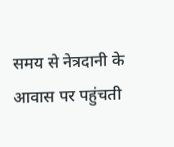समय से नेत्रदानी के आवास पर पहुंचती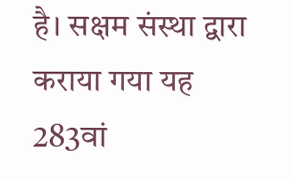है। सक्षम संस्था द्वारा कराया गया यह 283वां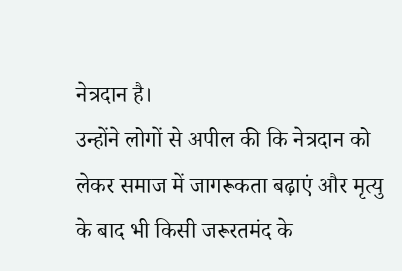नेत्रदान है।
उन्होंने लोगों से अपील की कि नेत्रदान को लेकर समाज में जागरूकता बढ़ाएं और मृत्यु के बाद भी किसी जरूरतमंद के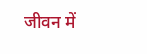जीवन में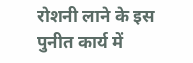रोशनी लाने के इस पुनीत कार्य में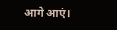आगे आएं।